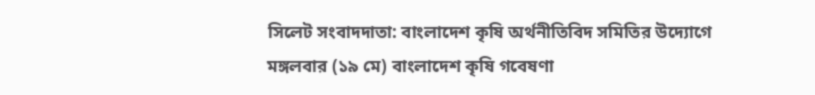সিলেট সংবাদদাতা: বাংলাদেশ কৃষি অর্থনীতিবিদ সমিতির উদ্যোগে মঙ্গলবার (১৯ মে) বাংলাদেশ কৃষি গবেষণা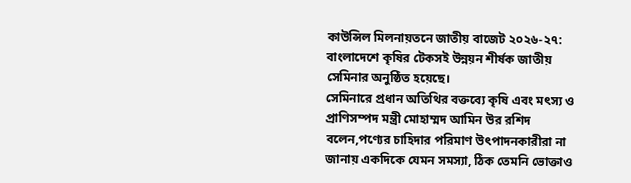কাউন্সিল মিলনায়তনে জাতীয় বাজেট ২০২৬-২৭: বাংলাদেশে কৃষির টেকসই উন্নয়ন শীর্ষক জাতীয় সেমিনার অনুষ্ঠিত হয়েছে।
সেমিনারে প্রধান অতিথির বক্তব্যে কৃষি এবং মৎস্য ও প্রাণিসম্পদ মন্ত্রী মোহাম্মদ আমিন উর রশিদ বলেন,পণ্যের চাহিদার পরিমাণ উৎপাদনকারীরা না জানায় একদিকে যেমন সমস্যা, ঠিক তেমনি ভোক্তাও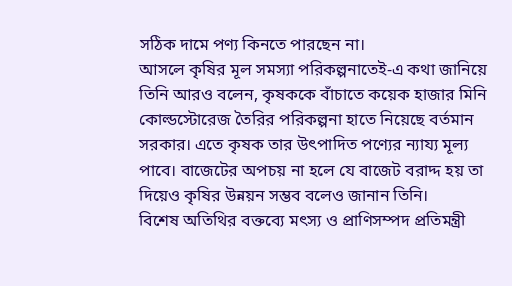সঠিক দামে পণ্য কিনতে পারছেন না।
আসলে কৃষির মূল সমস্যা পরিকল্পনাতেই-এ কথা জানিয়ে তিনি আরও বলেন, কৃষককে বাঁচাতে কয়েক হাজার মিনি কোল্ডস্টোরেজ তৈরির পরিকল্পনা হাতে নিয়েছে বর্তমান সরকার। এতে কৃষক তার উৎপাদিত পণ্যের ন্যায্য মূল্য পাবে। বাজেটের অপচয় না হলে যে বাজেট বরাদ্দ হয় তা দিয়েও কৃষির উন্নয়ন সম্ভব বলেও জানান তিনি।
বিশেষ অতিথির বক্তব্যে মৎস্য ও প্রাণিসম্পদ প্রতিমন্ত্রী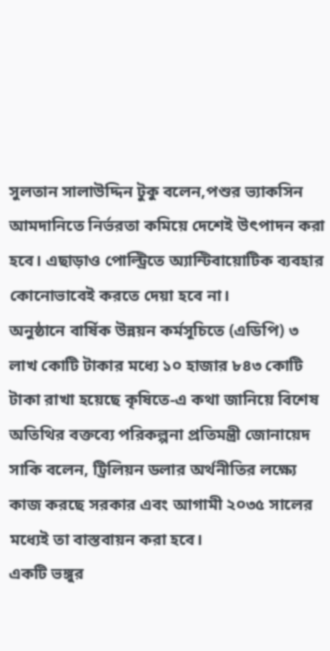সুলতান সালাউদ্দিন টুকু বলেন,পশুর ভ্যাকসিন আমদানিতে নির্ভরতা কমিয়ে দেশেই উৎপাদন করা হবে। এছাড়াও পোল্ট্রিতে অ্যান্টিবায়োটিক ব্যবহার কোনোভাবেই করতে দেয়া হবে না।
অনুষ্ঠানে বার্ষিক উন্নয়ন কর্মসূচিতে (এডিপি) ৩ লাখ কোটি টাকার মধ্যে ১০ হাজার ৮৪৩ কোটি টাকা রাখা হয়েছে কৃষিতে-এ কথা জানিয়ে বিশেষ অতিথির বক্তব্যে পরিকল্পনা প্রতিমন্ত্রী জোনায়েদ সাকি বলেন, ট্রিলিয়ন ডলার অর্থনীতির লক্ষ্যে কাজ করছে সরকার এবং আগামী ২০৩৫ সালের মধ্যেই তা বাস্তবায়ন করা হবে।
একটি ভঙ্গুর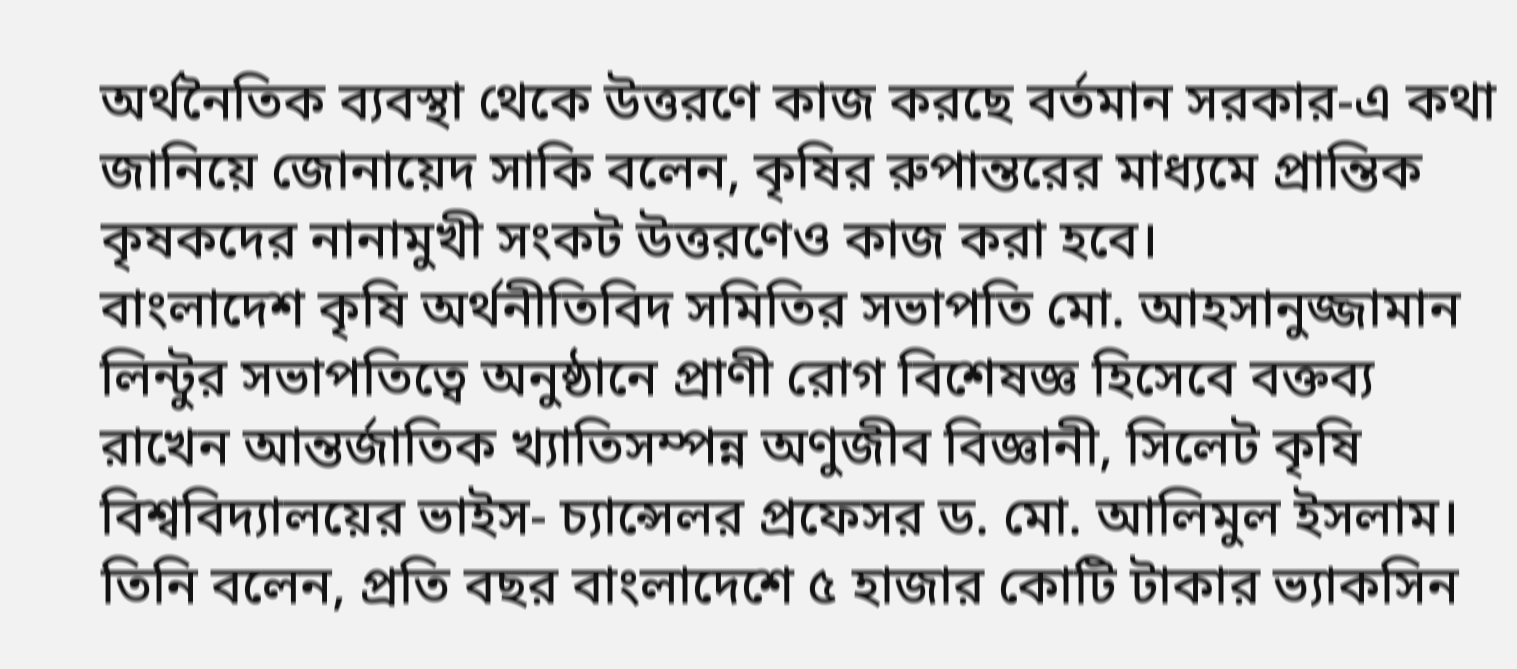অর্থনৈতিক ব্যবস্থা থেকে উত্তরণে কাজ করছে বর্তমান সরকার-এ কথা জানিয়ে জোনায়েদ সাকি বলেন, কৃষির রুপান্তরের মাধ্যমে প্রান্তিক কৃষকদের নানামুখী সংকট উত্তরণেও কাজ করা হবে।
বাংলাদেশ কৃষি অর্থনীতিবিদ সমিতির সভাপতি মো. আহসানুজ্জামান লিন্টুর সভাপতিত্বে অনুষ্ঠানে প্রাণী রোগ বিশেষজ্ঞ হিসেবে বক্তব্য রাখেন আন্তর্জাতিক খ্যাতিসম্পন্ন অণুজীব বিজ্ঞানী, সিলেট কৃষি বিশ্ববিদ্যালয়ের ভাইস- চ্যান্সেলর প্রফেসর ড. মো. আলিমুল ইসলাম। তিনি বলেন, প্রতি বছর বাংলাদেশে ৫ হাজার কোটি টাকার ভ্যাকসিন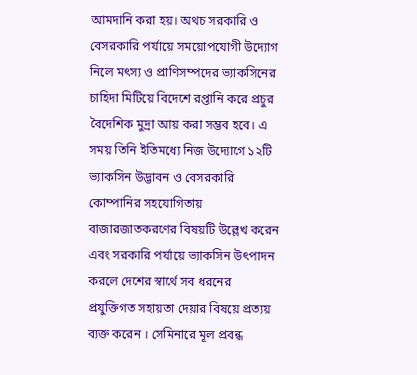আমদানি করা হয়। অথচ সরকারি ও বেসরকারি পর্যায়ে সময়োপযোগী উদ্যোগ নিলে মৎস্য ও প্রাণিসম্পদের ভ্যাকসিনের চাহিদা মিটিয়ে বিদেশে রপ্তানি করে প্রচুর বৈদেশিক মুদ্রা আয় করা সম্ভব হবে। এ সময় তিনি ইতিমধ্যে নিজ উদ্যোগে ১২টি ভ্যাকসিন উদ্ভাবন ও বেসরকারি কোম্পানির সহযোগিতায় বাজারজাতকরণের বিষয়টি উল্লেখ করেন এবং সরকারি পর্যায়ে ভ্যাকসিন উৎপাদন করলে দেশের স্বার্থে সব ধরনের প্রযুক্তিগত সহায়তা দেয়ার বিষয়ে প্রত্যয় ব্যক্ত করেন । সেমিনারে মূল প্রবন্ধ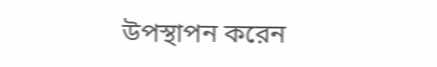উপস্থাপন করেন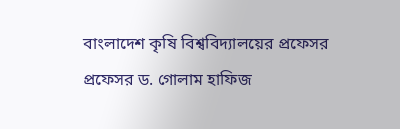বাংলাদেশ কৃষি বিশ্ববিদ্যালয়ের প্রফেসর প্রফেসর ড. গোলাম হাফিজ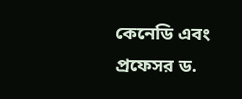কেনেডি এবং প্রফেসর ড.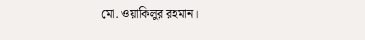মো. ওয়াকিলুর রহমান।